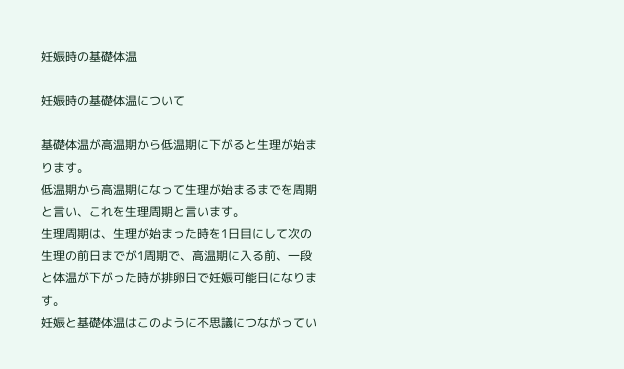妊娠時の基礎体温

妊娠時の基礎体温について

基礎体温が高温期から低温期に下がると生理が始まります。
低温期から高温期になって生理が始まるまでを周期と言い、これを生理周期と言います。
生理周期は、生理が始まった時を1日目にして次の生理の前日までが1周期で、高温期に入る前、一段と体温が下がった時が排卵日で妊娠可能日になります。
妊娠と基礎体温はこのように不思議につながってい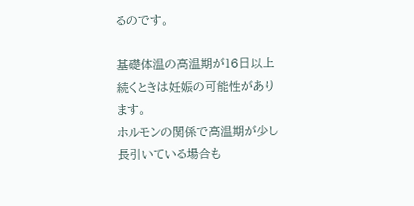るのです。

基礎体温の高温期が16日以上続くときは妊娠の可能性があります。
ホルモンの関係で高温期が少し長引いている場合も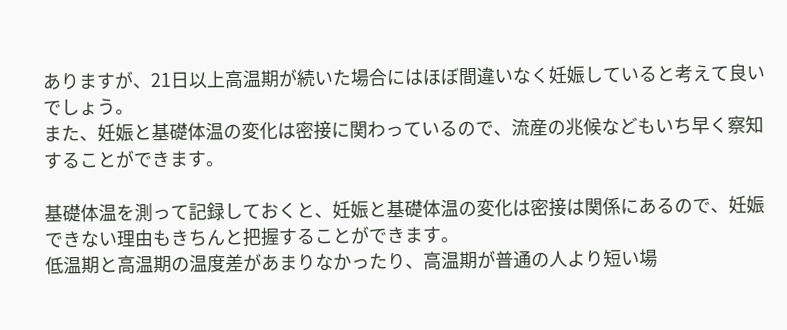ありますが、21日以上高温期が続いた場合にはほぼ間違いなく妊娠していると考えて良いでしょう。
また、妊娠と基礎体温の変化は密接に関わっているので、流産の兆候などもいち早く察知することができます。

基礎体温を測って記録しておくと、妊娠と基礎体温の変化は密接は関係にあるので、妊娠できない理由もきちんと把握することができます。
低温期と高温期の温度差があまりなかったり、高温期が普通の人より短い場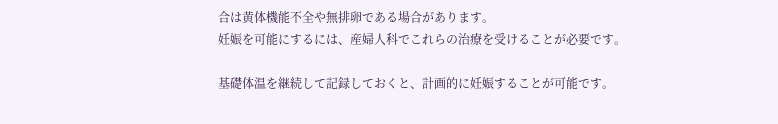合は黄体機能不全や無排卵である場合があります。
妊娠を可能にするには、産婦人科でこれらの治療を受けることが必要です。

基礎体温を継続して記録しておくと、計画的に妊娠することが可能です。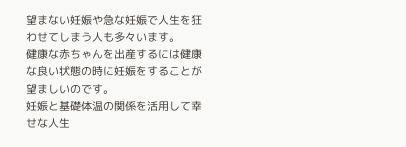望まない妊娠や急な妊娠で人生を狂わせてしまう人も多々います。
健康な赤ちゃんを出産するには健康な良い状態の時に妊娠をすることが望ましいのです。
妊娠と基礎体温の関係を活用して幸せな人生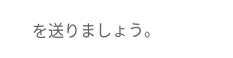を送りましょう。